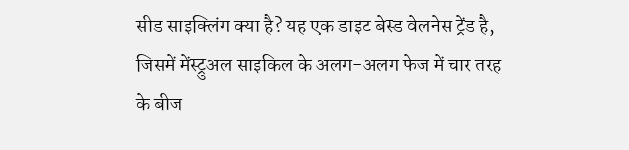सीड साइक्लिंग क्या है? यह एक डाइट बेस्ड वेलनेस ट्रेंड है, जिसमें मेंस्ट्रुअल साइकिल के अलग-अलग फेज में चार तरह के बीज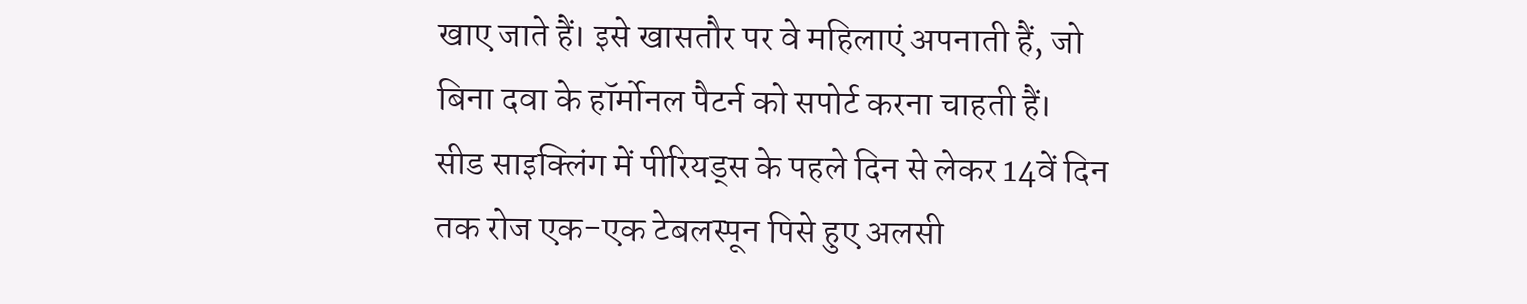खाए जाते हैं। इसे खासतौर पर वे महिलाएं अपनाती हैं, जो बिना दवा के हॉर्मोनल पैटर्न को सपोर्ट करना चाहती हैं।
सीड साइक्लिंग में पीरियड्स के पहले दिन से लेकर 14वें दिन तक रोज एक-एक टेबलस्पून पिसे हुए अलसी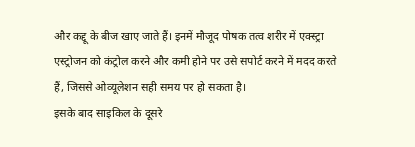और कद्दू के बीज खाए जाते हैं। इनमें मौजूद पोषक तत्व शरीर में एक्स्ट्रा एस्ट्रोजन को कंट्रोल करने और कमी होने पर उसे सपोर्ट करने में मदद करते हैं, जिससे ओव्यूलेशन सही समय पर हो सकता है।
इसके बाद साइकिल के दूसरे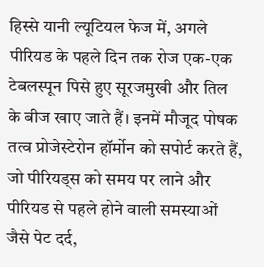हिस्से यानी ल्यूटियल फेज में, अगले पीरियड के पहले दिन तक रोज एक-एक टेबलस्पून पिसे हुए सूरजमुखी और तिल के बीज खाए जाते हैं। इनमें मौजूद पोषक तत्व प्रोजेस्टेरोन हॉर्मोन को सपोर्ट करते हैं, जो पीरियड्स को समय पर लाने और पीरियड से पहले होने वाली समस्याओं जैसे पेट दर्द,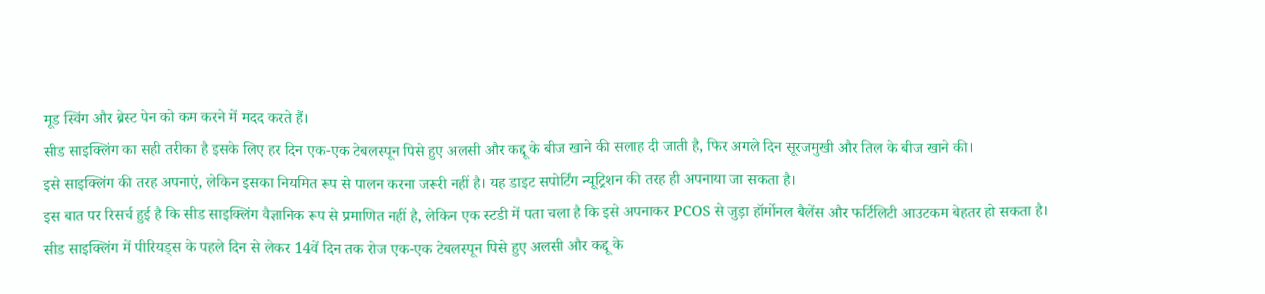मूड स्विंग और ब्रेस्ट पेन को कम करने में मदद करते हैं।
सीड साइक्लिंग का सही तरीका है इसके लिए हर दिन एक-एक टेबलस्पून पिसे हुए अलसी और कद्दू के बीज खाने की सलाह दी जाती है, फिर अगले दिन सूरजमुखी और तिल के बीज खाने की।
इसे साइक्लिंग की तरह अपनाएं, लेकिन इसका नियमित रूप से पालन करना जरूरी नहीं है। यह डाइट सपोर्टिंग न्यूट्रिशन की तरह ही अपनाया जा सकता है।
इस बात पर रिसर्च हुई है कि सीड साइक्लिंग वैज्ञानिक रूप से प्रमाणित नहीं है, लेकिन एक स्टडी में पता चला है कि इसे अपनाकर PCOS से जुड़ा हॉर्मोनल बैलेंस और फर्टिलिटी आउटकम बेहतर हो सकता है।
सीड साइक्लिंग में पीरियड्स के पहले दिन से लेकर 14वें दिन तक रोज एक-एक टेबलस्पून पिसे हुए अलसी और कद्दू के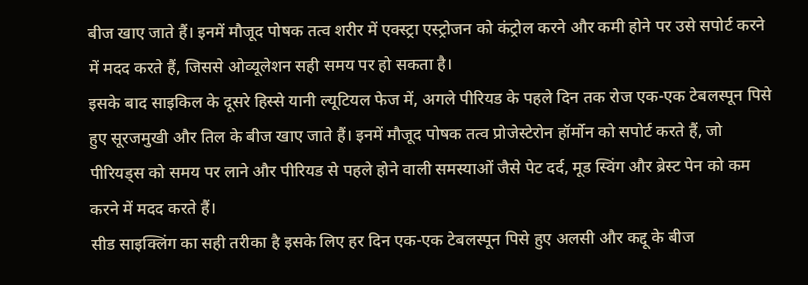बीज खाए जाते हैं। इनमें मौजूद पोषक तत्व शरीर में एक्स्ट्रा एस्ट्रोजन को कंट्रोल करने और कमी होने पर उसे सपोर्ट करने में मदद करते हैं, जिससे ओव्यूलेशन सही समय पर हो सकता है।
इसके बाद साइकिल के दूसरे हिस्से यानी ल्यूटियल फेज में, अगले पीरियड के पहले दिन तक रोज एक-एक टेबलस्पून पिसे हुए सूरजमुखी और तिल के बीज खाए जाते हैं। इनमें मौजूद पोषक तत्व प्रोजेस्टेरोन हॉर्मोन को सपोर्ट करते हैं, जो पीरियड्स को समय पर लाने और पीरियड से पहले होने वाली समस्याओं जैसे पेट दर्द, मूड स्विंग और ब्रेस्ट पेन को कम करने में मदद करते हैं।
सीड साइक्लिंग का सही तरीका है इसके लिए हर दिन एक-एक टेबलस्पून पिसे हुए अलसी और कद्दू के बीज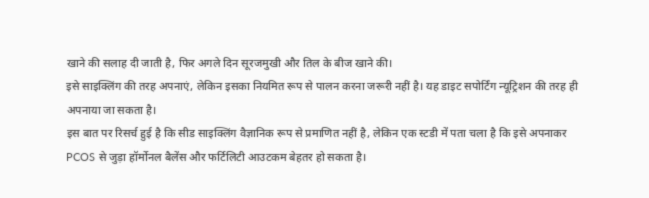खाने की सलाह दी जाती है, फिर अगले दिन सूरजमुखी और तिल के बीज खाने की।
इसे साइक्लिंग की तरह अपनाएं, लेकिन इसका नियमित रूप से पालन करना जरूरी नहीं है। यह डाइट सपोर्टिंग न्यूट्रिशन की तरह ही अपनाया जा सकता है।
इस बात पर रिसर्च हुई है कि सीड साइक्लिंग वैज्ञानिक रूप से प्रमाणित नहीं है, लेकिन एक स्टडी में पता चला है कि इसे अपनाकर PCOS से जुड़ा हॉर्मोनल बैलेंस और फर्टिलिटी आउटकम बेहतर हो सकता है।